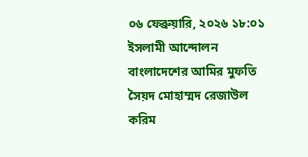০৬ ফেব্রুয়ারি, ২০২৬ ১৮:০১
ইসলামী আন্দোলন বাংলাদেশের আমির মুফতি সৈয়দ মোহাম্মদ রেজাউল করিম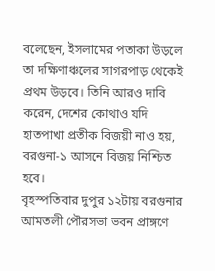বলেছেন, ইসলামের পতাকা উড়লে তা দক্ষিণাঞ্চলের সাগরপাড় থেকেই প্রথম উড়বে। তিনি আরও দাবি করেন, দেশের কোথাও যদি হাতপাখা প্রতীক বিজয়ী নাও হয়, বরগুনা-১ আসনে বিজয় নিশ্চিত হবে।
বৃহস্পতিবার দুপুর ১২টায় বরগুনার আমতলী পৌরসভা ভবন প্রাঙ্গণে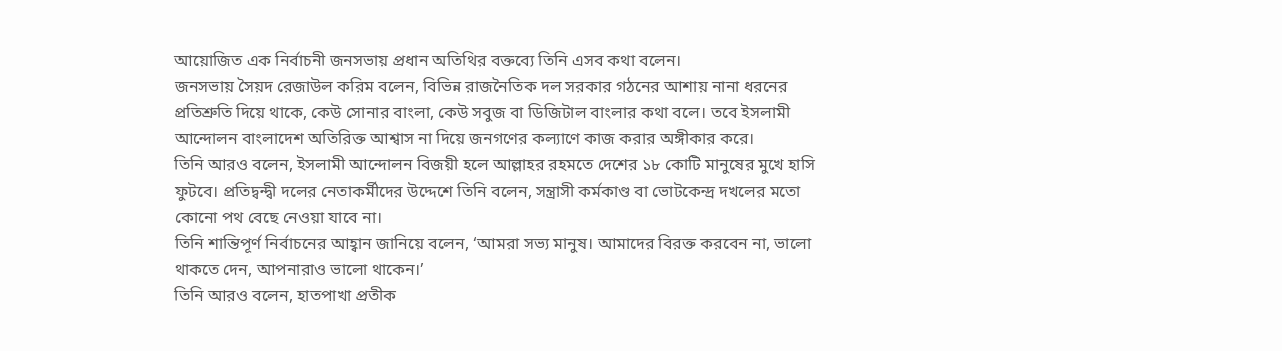আয়োজিত এক নির্বাচনী জনসভায় প্রধান অতিথির বক্তব্যে তিনি এসব কথা বলেন।
জনসভায় সৈয়দ রেজাউল করিম বলেন, বিভিন্ন রাজনৈতিক দল সরকার গঠনের আশায় নানা ধরনের প্রতিশ্রুতি দিয়ে থাকে, কেউ সোনার বাংলা, কেউ সবুজ বা ডিজিটাল বাংলার কথা বলে। তবে ইসলামী আন্দোলন বাংলাদেশ অতিরিক্ত আশ্বাস না দিয়ে জনগণের কল্যাণে কাজ করার অঙ্গীকার করে।
তিনি আরও বলেন, ইসলামী আন্দোলন বিজয়ী হলে আল্লাহর রহমতে দেশের ১৮ কোটি মানুষের মুখে হাসি ফুটবে। প্রতিদ্বন্দ্বী দলের নেতাকর্মীদের উদ্দেশে তিনি বলেন, সন্ত্রাসী কর্মকাণ্ড বা ভোটকেন্দ্র দখলের মতো কোনো পথ বেছে নেওয়া যাবে না।
তিনি শান্তিপূর্ণ নির্বাচনের আহ্বান জানিয়ে বলেন, ‘আমরা সভ্য মানুষ। আমাদের বিরক্ত করবেন না, ভালো থাকতে দেন, আপনারাও ভালো থাকেন।’
তিনি আরও বলেন, হাতপাখা প্রতীক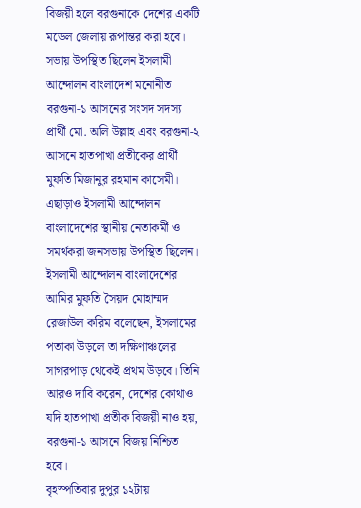বিজয়ী হলে বরগুনাকে দেশের একটি মডেল জেলায় রূপান্তর করা হবে। সভায় উপস্থিত ছিলেন ইসলামী আন্দোলন বাংলাদেশ মনোনীত বরগুনা-১ আসনের সংসদ সদস্য প্রার্থী মো. অলি উল্লাহ এবং বরগুনা-২ আসনে হাতপাখা প্রতীকের প্রার্থী মুফতি মিজানুর রহমান কাসেমী। এছাড়াও ইসলামী আন্দোলন বাংলাদেশের স্থানীয় নেতাকর্মী ও সমর্থকরা জনসভায় উপস্থিত ছিলেন।
ইসলামী আন্দোলন বাংলাদেশের আমির মুফতি সৈয়দ মোহাম্মদ রেজাউল করিম বলেছেন, ইসলামের পতাকা উড়লে তা দক্ষিণাঞ্চলের সাগরপাড় থেকেই প্রথম উড়বে। তিনি আরও দাবি করেন, দেশের কোথাও যদি হাতপাখা প্রতীক বিজয়ী নাও হয়, বরগুনা-১ আসনে বিজয় নিশ্চিত হবে।
বৃহস্পতিবার দুপুর ১২টায়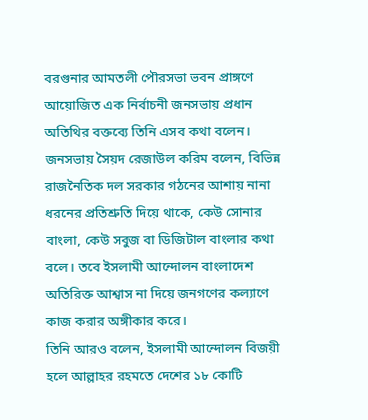বরগুনার আমতলী পৌরসভা ভবন প্রাঙ্গণে আয়োজিত এক নির্বাচনী জনসভায় প্রধান অতিথির বক্তব্যে তিনি এসব কথা বলেন।
জনসভায় সৈয়দ রেজাউল করিম বলেন, বিভিন্ন রাজনৈতিক দল সরকার গঠনের আশায় নানা ধরনের প্রতিশ্রুতি দিয়ে থাকে, কেউ সোনার বাংলা, কেউ সবুজ বা ডিজিটাল বাংলার কথা বলে। তবে ইসলামী আন্দোলন বাংলাদেশ অতিরিক্ত আশ্বাস না দিয়ে জনগণের কল্যাণে কাজ করার অঙ্গীকার করে।
তিনি আরও বলেন, ইসলামী আন্দোলন বিজয়ী হলে আল্লাহর রহমতে দেশের ১৮ কোটি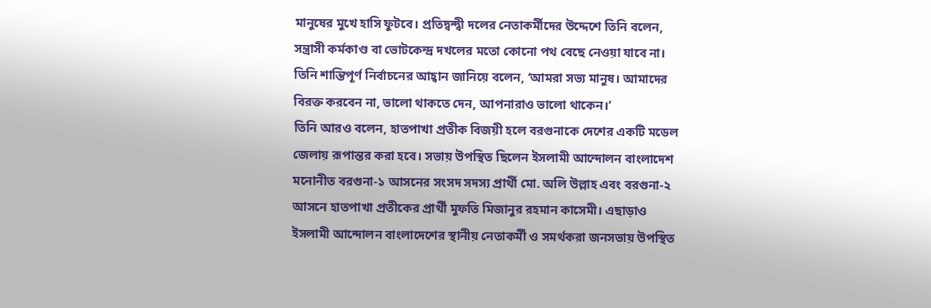মানুষের মুখে হাসি ফুটবে। প্রতিদ্বন্দ্বী দলের নেতাকর্মীদের উদ্দেশে তিনি বলেন, সন্ত্রাসী কর্মকাণ্ড বা ভোটকেন্দ্র দখলের মতো কোনো পথ বেছে নেওয়া যাবে না।
তিনি শান্তিপূর্ণ নির্বাচনের আহ্বান জানিয়ে বলেন, ‘আমরা সভ্য মানুষ। আমাদের বিরক্ত করবেন না, ভালো থাকতে দেন, আপনারাও ভালো থাকেন।’
তিনি আরও বলেন, হাতপাখা প্রতীক বিজয়ী হলে বরগুনাকে দেশের একটি মডেল জেলায় রূপান্তর করা হবে। সভায় উপস্থিত ছিলেন ইসলামী আন্দোলন বাংলাদেশ মনোনীত বরগুনা-১ আসনের সংসদ সদস্য প্রার্থী মো. অলি উল্লাহ এবং বরগুনা-২ আসনে হাতপাখা প্রতীকের প্রার্থী মুফতি মিজানুর রহমান কাসেমী। এছাড়াও ইসলামী আন্দোলন বাংলাদেশের স্থানীয় নেতাকর্মী ও সমর্থকরা জনসভায় উপস্থিত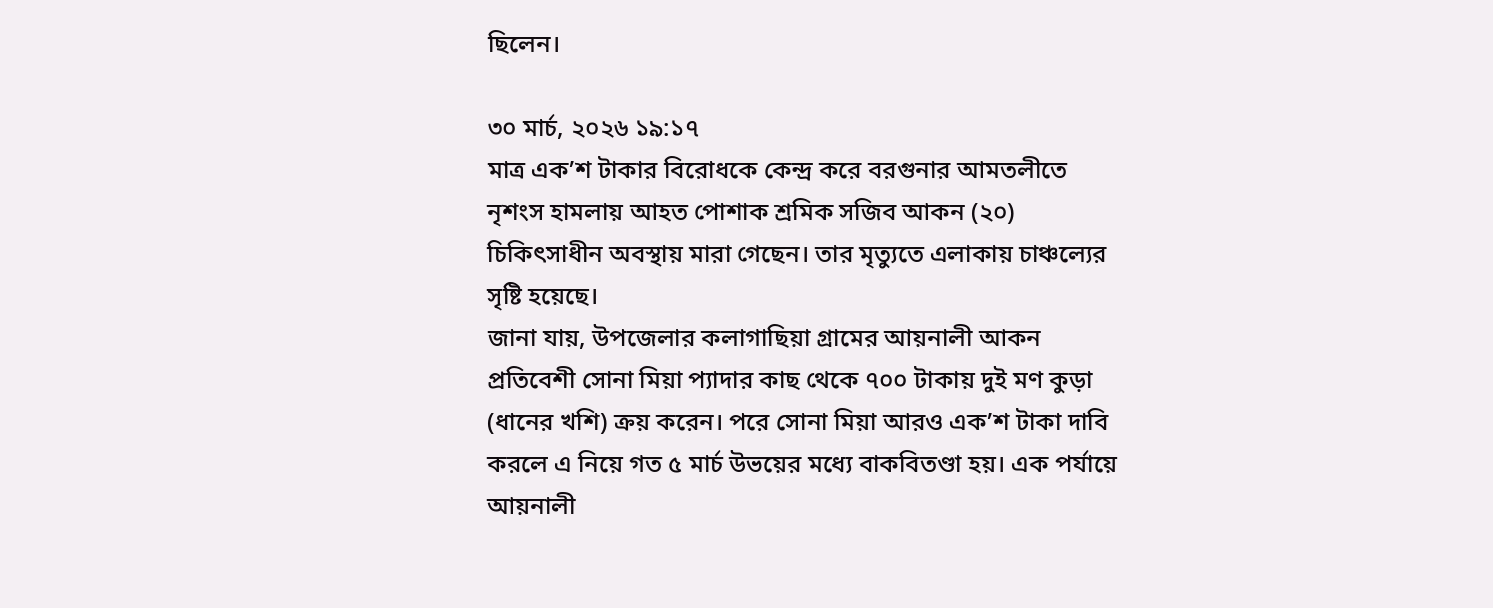ছিলেন।

৩০ মার্চ, ২০২৬ ১৯:১৭
মাত্র এক’শ টাকার বিরোধকে কেন্দ্র করে বরগুনার আমতলীতে নৃশংস হামলায় আহত পোশাক শ্রমিক সজিব আকন (২০) চিকিৎসাধীন অবস্থায় মারা গেছেন। তার মৃত্যুতে এলাকায় চাঞ্চল্যের সৃষ্টি হয়েছে।
জানা যায়, উপজেলার কলাগাছিয়া গ্রামের আয়নালী আকন প্রতিবেশী সোনা মিয়া প্যাদার কাছ থেকে ৭০০ টাকায় দুই মণ কুড়া (ধানের খশি) ক্রয় করেন। পরে সোনা মিয়া আরও এক’শ টাকা দাবি করলে এ নিয়ে গত ৫ মার্চ উভয়ের মধ্যে বাকবিতণ্ডা হয়। এক পর্যায়ে আয়নালী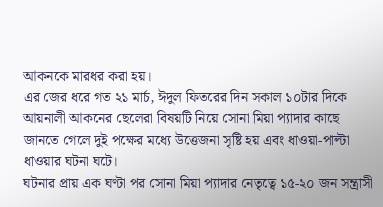আকনকে মারধর করা হয়।
এর জের ধরে গত ২১ মার্চ, ঈদুল ফিতরের দিন সকাল ১০টার দিকে আয়নালী আকনের ছেলেরা বিষয়টি নিয়ে সোনা মিয়া প্যাদার কাছে জানতে গেলে দুই পক্ষের মধ্যে উত্তেজনা সৃষ্টি হয় এবং ধাওয়া-পাল্টা ধাওয়ার ঘটনা ঘটে।
ঘটনার প্রায় এক ঘণ্টা পর সোনা মিয়া প্যাদার নেতৃত্বে ১৫-২০ জন সন্ত্রাসী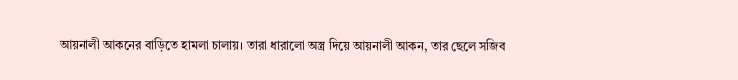আয়নালী আকনের বাড়িতে হামলা চালায়। তারা ধারালো অস্ত্র দিয়ে আয়নালী আকন, তার ছেলে সজিব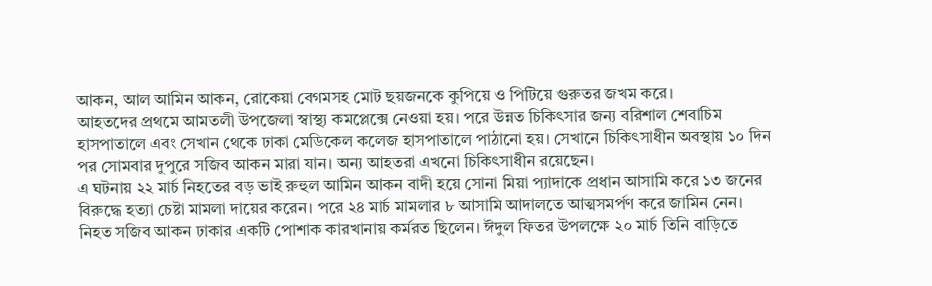আকন, আল আমিন আকন, রোকেয়া বেগমসহ মোট ছয়জনকে কুপিয়ে ও পিটিয়ে গুরুতর জখম করে।
আহতদের প্রথমে আমতলী উপজেলা স্বাস্থ্য কমপ্লেক্সে নেওয়া হয়। পরে উন্নত চিকিৎসার জন্য বরিশাল শেবাচিম হাসপাতালে এবং সেখান থেকে ঢাকা মেডিকেল কলেজ হাসপাতালে পাঠানো হয়। সেখানে চিকিৎসাধীন অবস্থায় ১০ দিন পর সোমবার দুপুরে সজিব আকন মারা যান। অন্য আহতরা এখনো চিকিৎসাধীন রয়েছেন।
এ ঘটনায় ২২ মার্চ নিহতের বড় ভাই রুহুল আমিন আকন বাদী হয়ে সোনা মিয়া প্যাদাকে প্রধান আসামি করে ১৩ জনের বিরুদ্ধে হত্যা চেষ্টা মামলা দায়ের করেন। পরে ২৪ মার্চ মামলার ৮ আসামি আদালতে আত্মসমর্পণ করে জামিন নেন।
নিহত সজিব আকন ঢাকার একটি পোশাক কারখানায় কর্মরত ছিলেন। ঈদুল ফিতর উপলক্ষে ২০ মার্চ তিনি বাড়িতে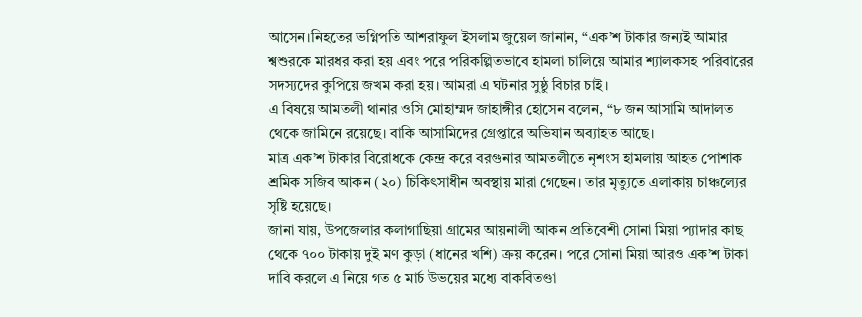আসেন।নিহতের ভগ্নিপতি আশরাফুল ইসলাম জুয়েল জানান, “এক’শ টাকার জন্যই আমার শ্বশুরকে মারধর করা হয় এবং পরে পরিকল্পিতভাবে হামলা চালিয়ে আমার শ্যালকসহ পরিবারের সদস্যদের কুপিয়ে জখম করা হয়। আমরা এ ঘটনার সুষ্ঠু বিচার চাই।
এ বিষয়ে আমতলী থানার ওসি মোহাম্মদ জাহাঙ্গীর হোসেন বলেন, “৮ জন আসামি আদালত থেকে জামিনে রয়েছে। বাকি আসামিদের গ্রেপ্তারে অভিযান অব্যাহত আছে।
মাত্র এক’শ টাকার বিরোধকে কেন্দ্র করে বরগুনার আমতলীতে নৃশংস হামলায় আহত পোশাক শ্রমিক সজিব আকন (২০) চিকিৎসাধীন অবস্থায় মারা গেছেন। তার মৃত্যুতে এলাকায় চাঞ্চল্যের সৃষ্টি হয়েছে।
জানা যায়, উপজেলার কলাগাছিয়া গ্রামের আয়নালী আকন প্রতিবেশী সোনা মিয়া প্যাদার কাছ থেকে ৭০০ টাকায় দুই মণ কুড়া (ধানের খশি) ক্রয় করেন। পরে সোনা মিয়া আরও এক’শ টাকা দাবি করলে এ নিয়ে গত ৫ মার্চ উভয়ের মধ্যে বাকবিতণ্ডা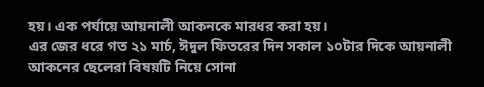হয়। এক পর্যায়ে আয়নালী আকনকে মারধর করা হয়।
এর জের ধরে গত ২১ মার্চ, ঈদুল ফিতরের দিন সকাল ১০টার দিকে আয়নালী আকনের ছেলেরা বিষয়টি নিয়ে সোনা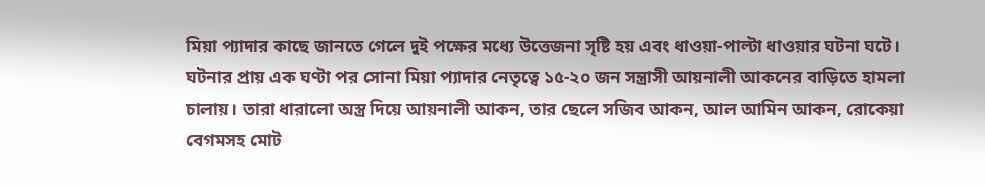মিয়া প্যাদার কাছে জানতে গেলে দুই পক্ষের মধ্যে উত্তেজনা সৃষ্টি হয় এবং ধাওয়া-পাল্টা ধাওয়ার ঘটনা ঘটে।
ঘটনার প্রায় এক ঘণ্টা পর সোনা মিয়া প্যাদার নেতৃত্বে ১৫-২০ জন সন্ত্রাসী আয়নালী আকনের বাড়িতে হামলা চালায়। তারা ধারালো অস্ত্র দিয়ে আয়নালী আকন, তার ছেলে সজিব আকন, আল আমিন আকন, রোকেয়া বেগমসহ মোট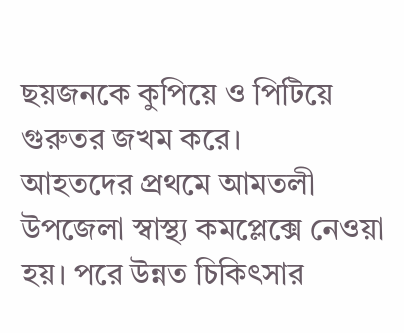ছয়জনকে কুপিয়ে ও পিটিয়ে গুরুতর জখম করে।
আহতদের প্রথমে আমতলী উপজেলা স্বাস্থ্য কমপ্লেক্সে নেওয়া হয়। পরে উন্নত চিকিৎসার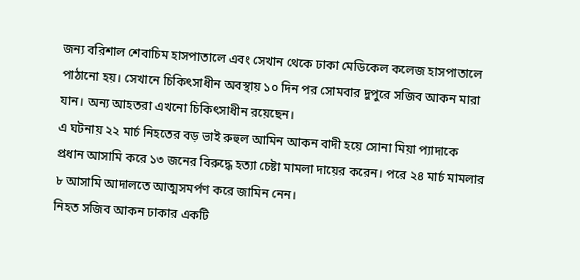জন্য বরিশাল শেবাচিম হাসপাতালে এবং সেখান থেকে ঢাকা মেডিকেল কলেজ হাসপাতালে পাঠানো হয়। সেখানে চিকিৎসাধীন অবস্থায় ১০ দিন পর সোমবার দুপুরে সজিব আকন মারা যান। অন্য আহতরা এখনো চিকিৎসাধীন রয়েছেন।
এ ঘটনায় ২২ মার্চ নিহতের বড় ভাই রুহুল আমিন আকন বাদী হয়ে সোনা মিয়া প্যাদাকে প্রধান আসামি করে ১৩ জনের বিরুদ্ধে হত্যা চেষ্টা মামলা দায়ের করেন। পরে ২৪ মার্চ মামলার ৮ আসামি আদালতে আত্মসমর্পণ করে জামিন নেন।
নিহত সজিব আকন ঢাকার একটি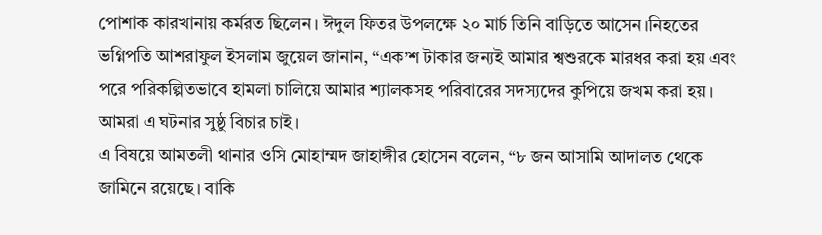পোশাক কারখানায় কর্মরত ছিলেন। ঈদুল ফিতর উপলক্ষে ২০ মার্চ তিনি বাড়িতে আসেন।নিহতের ভগ্নিপতি আশরাফুল ইসলাম জুয়েল জানান, “এক’শ টাকার জন্যই আমার শ্বশুরকে মারধর করা হয় এবং পরে পরিকল্পিতভাবে হামলা চালিয়ে আমার শ্যালকসহ পরিবারের সদস্যদের কুপিয়ে জখম করা হয়। আমরা এ ঘটনার সুষ্ঠু বিচার চাই।
এ বিষয়ে আমতলী থানার ওসি মোহাম্মদ জাহাঙ্গীর হোসেন বলেন, “৮ জন আসামি আদালত থেকে জামিনে রয়েছে। বাকি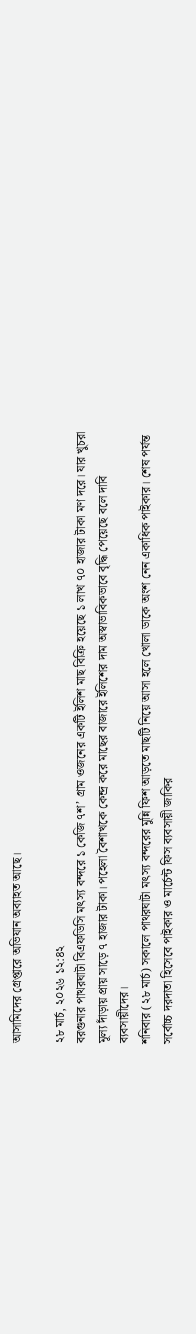আসামিদের গ্রেপ্তারে অভিযান অব্যাহত আছে।

২৮ মার্চ, ২০২৬ ১২:৪২
বরগুনার পাথরঘাটা বিএফডিসি মৎস্য বন্দরে ১ কেজি ৭শ’ গ্রাম ওজনের একটি ইলিশ মাছ বিক্রি হয়েছে ১ লাখ ৭০ হাজার টাকা মণ দরে। যার খুচরা মূল্য দাঁড়ায় প্রায় সাড়ে ৭ হাজার টাকা। পহেলা বৈশাখকে কেন্দ্র করে মাছের বাজারে ইলিশের দাম অস্বাভাবিকভাবে বৃদ্ধি পেয়েছে বলে দাবি ব্যবসায়ীদের।
শনিবার (২৮ মার্চ) সকালে পাথরঘাটা মৎস্য বন্দরের মুন্নি ফিশ আড়তে মাছটি নিয়ে আসা হলে খোলা ডাকে অংশ নেন একাধিক পাইকার। শেষ পর্যন্ত সর্বোচ্চ দরদাতা হিসেবে পাইকার ও মার্চেন্ট ফিস ব্যবসায়ী জাকির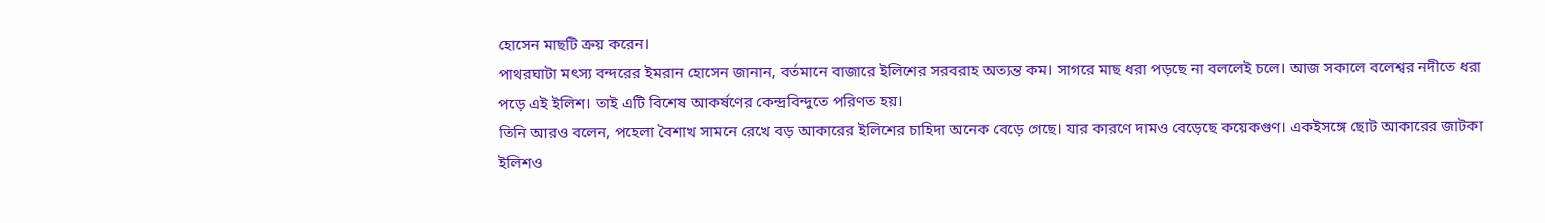হোসেন মাছটি ক্রয় করেন।
পাথরঘাটা মৎস্য বন্দরের ইমরান হোসেন জানান, বর্তমানে বাজারে ইলিশের সরবরাহ অত্যন্ত কম। সাগরে মাছ ধরা পড়ছে না বললেই চলে। আজ সকালে বলেশ্বর নদীতে ধরা পড়ে এই ইলিশ। তাই এটি বিশেষ আকর্ষণের কেন্দ্রবিন্দুতে পরিণত হয়।
তিনি আরও বলেন, পহেলা বৈশাখ সামনে রেখে বড় আকারের ইলিশের চাহিদা অনেক বেড়ে গেছে। যার কারণে দামও বেড়েছে কয়েকগুণ। একইসঙ্গে ছোট আকারের জাটকা ইলিশও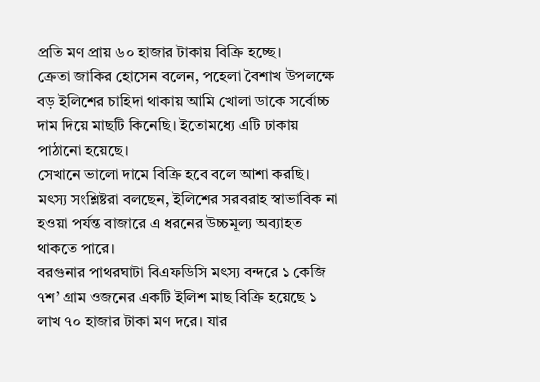প্রতি মণ প্রায় ৬০ হাজার টাকায় বিক্রি হচ্ছে।
ক্রেতা জাকির হোসেন বলেন, পহেলা বৈশাখ উপলক্ষে বড় ইলিশের চাহিদা থাকায় আমি খোলা ডাকে সর্বোচ্চ দাম দিয়ে মাছটি কিনেছি। ইতোমধ্যে এটি ঢাকায় পাঠানো হয়েছে।
সেখানে ভালো দামে বিক্রি হবে বলে আশা করছি। মৎস্য সংশ্লিষ্টরা বলছেন, ইলিশের সরবরাহ স্বাভাবিক না হওয়া পর্যন্ত বাজারে এ ধরনের উচ্চমূল্য অব্যাহত থাকতে পারে।
বরগুনার পাথরঘাটা বিএফডিসি মৎস্য বন্দরে ১ কেজি ৭শ’ গ্রাম ওজনের একটি ইলিশ মাছ বিক্রি হয়েছে ১ লাখ ৭০ হাজার টাকা মণ দরে। যার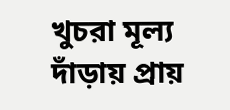খুচরা মূল্য দাঁড়ায় প্রায়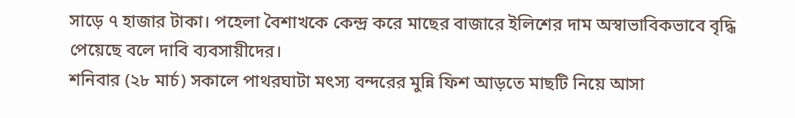সাড়ে ৭ হাজার টাকা। পহেলা বৈশাখকে কেন্দ্র করে মাছের বাজারে ইলিশের দাম অস্বাভাবিকভাবে বৃদ্ধি পেয়েছে বলে দাবি ব্যবসায়ীদের।
শনিবার (২৮ মার্চ) সকালে পাথরঘাটা মৎস্য বন্দরের মুন্নি ফিশ আড়তে মাছটি নিয়ে আসা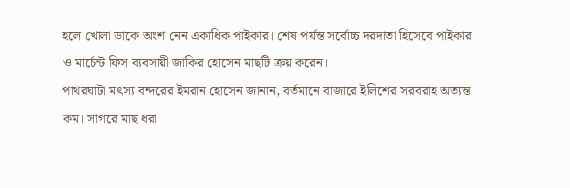হলে খোলা ডাকে অংশ নেন একাধিক পাইকার। শেষ পর্যন্ত সর্বোচ্চ দরদাতা হিসেবে পাইকার ও মার্চেন্ট ফিস ব্যবসায়ী জাকির হোসেন মাছটি ক্রয় করেন।
পাথরঘাটা মৎস্য বন্দরের ইমরান হোসেন জানান, বর্তমানে বাজারে ইলিশের সরবরাহ অত্যন্ত কম। সাগরে মাছ ধরা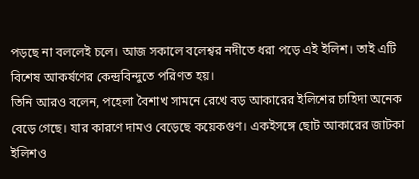পড়ছে না বললেই চলে। আজ সকালে বলেশ্বর নদীতে ধরা পড়ে এই ইলিশ। তাই এটি বিশেষ আকর্ষণের কেন্দ্রবিন্দুতে পরিণত হয়।
তিনি আরও বলেন, পহেলা বৈশাখ সামনে রেখে বড় আকারের ইলিশের চাহিদা অনেক বেড়ে গেছে। যার কারণে দামও বেড়েছে কয়েকগুণ। একইসঙ্গে ছোট আকারের জাটকা ইলিশও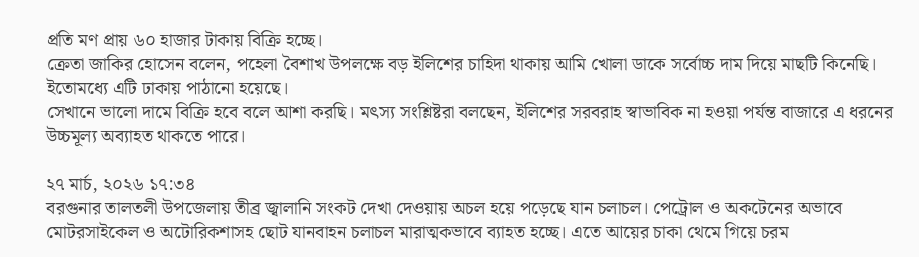প্রতি মণ প্রায় ৬০ হাজার টাকায় বিক্রি হচ্ছে।
ক্রেতা জাকির হোসেন বলেন, পহেলা বৈশাখ উপলক্ষে বড় ইলিশের চাহিদা থাকায় আমি খোলা ডাকে সর্বোচ্চ দাম দিয়ে মাছটি কিনেছি। ইতোমধ্যে এটি ঢাকায় পাঠানো হয়েছে।
সেখানে ভালো দামে বিক্রি হবে বলে আশা করছি। মৎস্য সংশ্লিষ্টরা বলছেন, ইলিশের সরবরাহ স্বাভাবিক না হওয়া পর্যন্ত বাজারে এ ধরনের উচ্চমূল্য অব্যাহত থাকতে পারে।

২৭ মার্চ, ২০২৬ ১৭:৩৪
বরগুনার তালতলী উপজেলায় তীব্র জ্বালানি সংকট দেখা দেওয়ায় অচল হয়ে পড়েছে যান চলাচল। পেট্রোল ও অকটেনের অভাবে মোটরসাইকেল ও অটোরিকশাসহ ছোট যানবাহন চলাচল মারাত্মকভাবে ব্যাহত হচ্ছে। এতে আয়ের চাকা থেমে গিয়ে চরম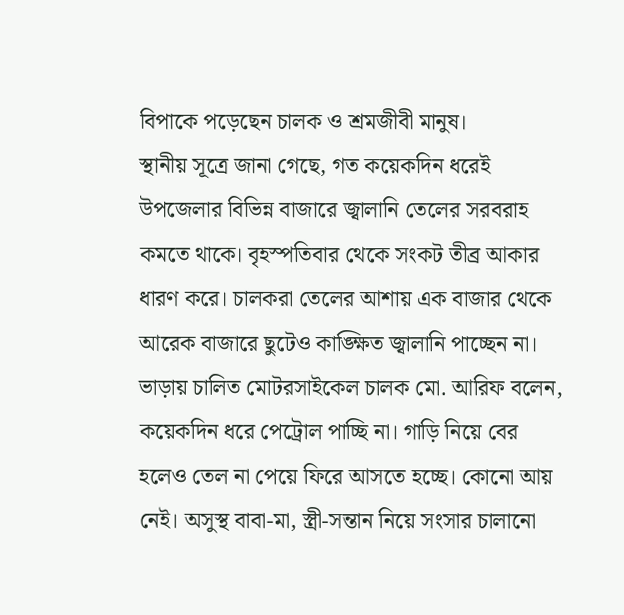বিপাকে পড়েছেন চালক ও শ্রমজীবী মানুষ।
স্থানীয় সূত্রে জানা গেছে, গত কয়েকদিন ধরেই উপজেলার বিভিন্ন বাজারে জ্বালানি তেলের সরবরাহ কমতে থাকে। বৃহস্পতিবার থেকে সংকট তীব্র আকার ধারণ করে। চালকরা তেলের আশায় এক বাজার থেকে আরেক বাজারে ছুটেও কাঙ্ক্ষিত জ্বালানি পাচ্ছেন না।
ভাড়ায় চালিত মোটরসাইকেল চালক মো. আরিফ বলেন, কয়েকদিন ধরে পেট্রোল পাচ্ছি না। গাড়ি নিয়ে বের হলেও তেল না পেয়ে ফিরে আসতে হচ্ছে। কোনো আয় নেই। অসুস্থ বাবা-মা, স্ত্রী-সন্তান নিয়ে সংসার চালানো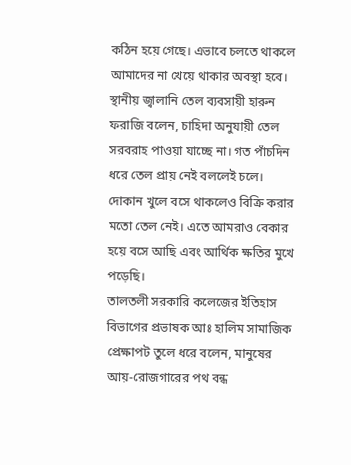কঠিন হয়ে গেছে। এভাবে চলতে থাকলে আমাদের না খেয়ে থাকার অবস্থা হবে।
স্থানীয় জ্বালানি তেল ব্যবসায়ী হারুন ফরাজি বলেন, চাহিদা অনুযায়ী তেল সরবরাহ পাওয়া যাচ্ছে না। গত পাঁচদিন ধরে তেল প্রায় নেই বললেই চলে। দোকান খুলে বসে থাকলেও বিক্রি করার মতো তেল নেই। এতে আমরাও বেকার হয়ে বসে আছি এবং আর্থিক ক্ষতির মুখে পড়েছি।
তালতলী সরকারি কলেজের ইতিহাস বিভাগের প্রভাষক আঃ হালিম সামাজিক প্রেক্ষাপট তুলে ধরে বলেন, মানুষের আয়-রোজগারের পথ বন্ধ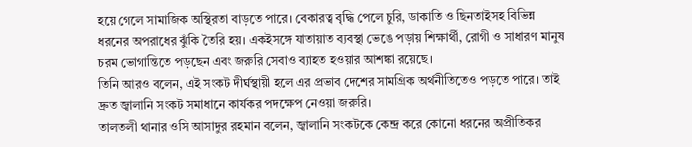হয়ে গেলে সামাজিক অস্থিরতা বাড়তে পারে। বেকারত্ব বৃদ্ধি পেলে চুরি, ডাকাতি ও ছিনতাইসহ বিভিন্ন ধরনের অপরাধের ঝুঁকি তৈরি হয়। একইসঙ্গে যাতায়াত ব্যবস্থা ভেঙে পড়ায় শিক্ষার্থী, রোগী ও সাধারণ মানুষ চরম ভোগান্তিতে পড়ছেন এবং জরুরি সেবাও ব্যাহত হওয়ার আশঙ্কা রয়েছে।
তিনি আরও বলেন, এই সংকট দীর্ঘস্থায়ী হলে এর প্রভাব দেশের সামগ্রিক অর্থনীতিতেও পড়তে পারে। তাই দ্রুত জ্বালানি সংকট সমাধানে কার্যকর পদক্ষেপ নেওয়া জরুরি।
তালতলী থানার ওসি আসাদুর রহমান বলেন, জ্বালানি সংকটকে কেন্দ্র করে কোনো ধরনের অপ্রীতিকর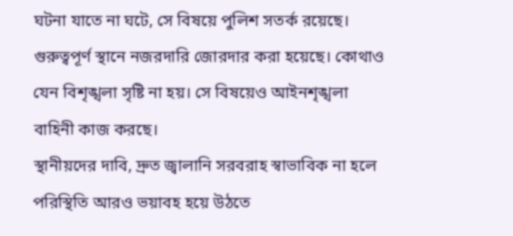ঘটনা যাতে না ঘটে, সে বিষয়ে পুলিশ সতর্ক রয়েছে। গুরুত্বপূর্ণ স্থানে নজরদারি জোরদার করা হয়েছে। কোথাও যেন বিশৃঙ্খলা সৃষ্টি না হয়। সে বিষয়েও আইনশৃঙ্খলা বাহিনী কাজ করছে।
স্থানীয়দের দাবি, দ্রুত জ্বালানি সরবরাহ স্বাভাবিক না হলে পরিস্থিতি আরও ভয়াবহ হয়ে উঠতে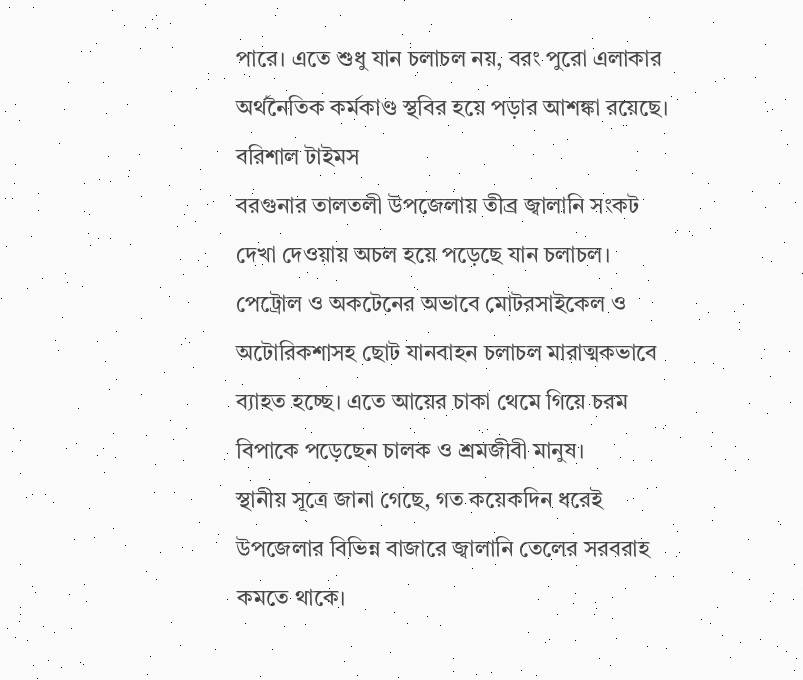পারে। এতে শুধু যান চলাচল নয়, বরং পুরো এলাকার অর্থনৈতিক কর্মকাণ্ড স্থবির হয়ে পড়ার আশঙ্কা রয়েছে।
বরিশাল টাইমস
বরগুনার তালতলী উপজেলায় তীব্র জ্বালানি সংকট দেখা দেওয়ায় অচল হয়ে পড়েছে যান চলাচল। পেট্রোল ও অকটেনের অভাবে মোটরসাইকেল ও অটোরিকশাসহ ছোট যানবাহন চলাচল মারাত্মকভাবে ব্যাহত হচ্ছে। এতে আয়ের চাকা থেমে গিয়ে চরম বিপাকে পড়েছেন চালক ও শ্রমজীবী মানুষ।
স্থানীয় সূত্রে জানা গেছে, গত কয়েকদিন ধরেই উপজেলার বিভিন্ন বাজারে জ্বালানি তেলের সরবরাহ কমতে থাকে।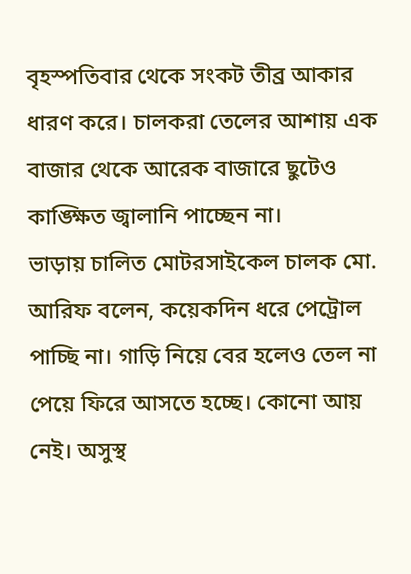বৃহস্পতিবার থেকে সংকট তীব্র আকার ধারণ করে। চালকরা তেলের আশায় এক বাজার থেকে আরেক বাজারে ছুটেও কাঙ্ক্ষিত জ্বালানি পাচ্ছেন না।
ভাড়ায় চালিত মোটরসাইকেল চালক মো. আরিফ বলেন, কয়েকদিন ধরে পেট্রোল পাচ্ছি না। গাড়ি নিয়ে বের হলেও তেল না পেয়ে ফিরে আসতে হচ্ছে। কোনো আয় নেই। অসুস্থ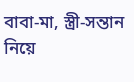বাবা-মা, স্ত্রী-সন্তান নিয়ে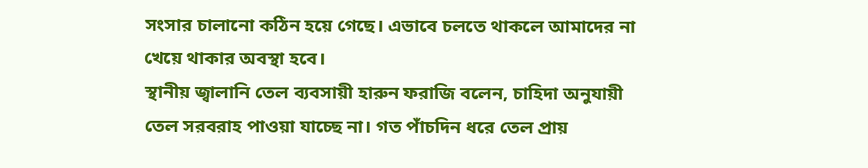সংসার চালানো কঠিন হয়ে গেছে। এভাবে চলতে থাকলে আমাদের না খেয়ে থাকার অবস্থা হবে।
স্থানীয় জ্বালানি তেল ব্যবসায়ী হারুন ফরাজি বলেন, চাহিদা অনুযায়ী তেল সরবরাহ পাওয়া যাচ্ছে না। গত পাঁচদিন ধরে তেল প্রায়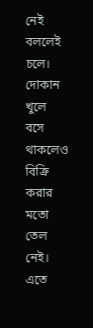নেই বললেই চলে। দোকান খুলে বসে থাকলেও বিক্রি করার মতো তেল নেই। এতে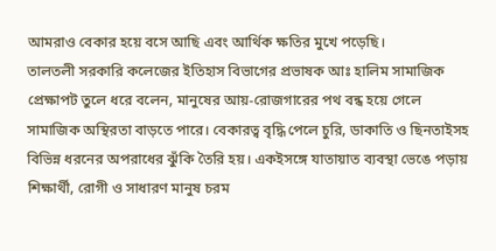আমরাও বেকার হয়ে বসে আছি এবং আর্থিক ক্ষতির মুখে পড়েছি।
তালতলী সরকারি কলেজের ইতিহাস বিভাগের প্রভাষক আঃ হালিম সামাজিক প্রেক্ষাপট তুলে ধরে বলেন, মানুষের আয়-রোজগারের পথ বন্ধ হয়ে গেলে সামাজিক অস্থিরতা বাড়তে পারে। বেকারত্ব বৃদ্ধি পেলে চুরি, ডাকাতি ও ছিনতাইসহ বিভিন্ন ধরনের অপরাধের ঝুঁকি তৈরি হয়। একইসঙ্গে যাতায়াত ব্যবস্থা ভেঙে পড়ায় শিক্ষার্থী, রোগী ও সাধারণ মানুষ চরম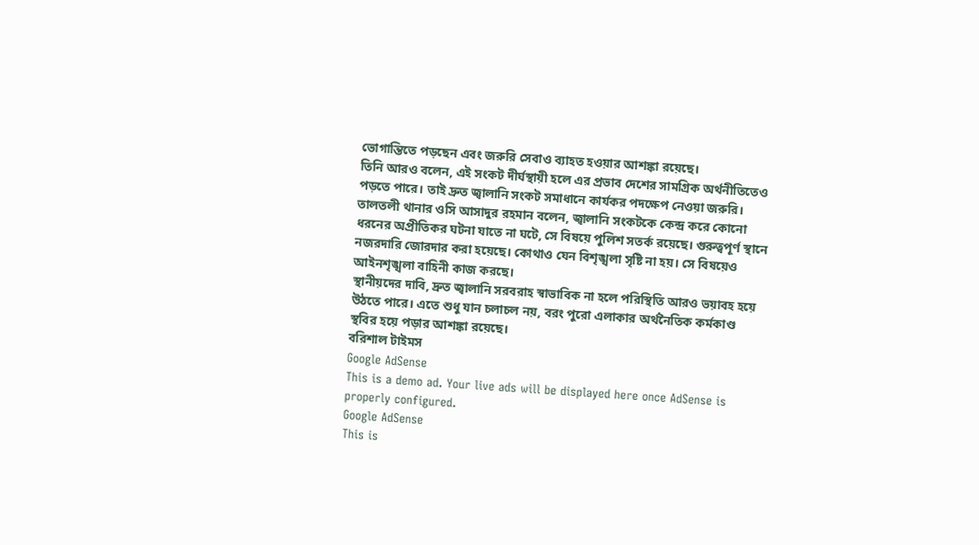ভোগান্তিতে পড়ছেন এবং জরুরি সেবাও ব্যাহত হওয়ার আশঙ্কা রয়েছে।
তিনি আরও বলেন, এই সংকট দীর্ঘস্থায়ী হলে এর প্রভাব দেশের সামগ্রিক অর্থনীতিতেও পড়তে পারে। তাই দ্রুত জ্বালানি সংকট সমাধানে কার্যকর পদক্ষেপ নেওয়া জরুরি।
তালতলী থানার ওসি আসাদুর রহমান বলেন, জ্বালানি সংকটকে কেন্দ্র করে কোনো ধরনের অপ্রীতিকর ঘটনা যাতে না ঘটে, সে বিষয়ে পুলিশ সতর্ক রয়েছে। গুরুত্বপূর্ণ স্থানে নজরদারি জোরদার করা হয়েছে। কোথাও যেন বিশৃঙ্খলা সৃষ্টি না হয়। সে বিষয়েও আইনশৃঙ্খলা বাহিনী কাজ করছে।
স্থানীয়দের দাবি, দ্রুত জ্বালানি সরবরাহ স্বাভাবিক না হলে পরিস্থিতি আরও ভয়াবহ হয়ে উঠতে পারে। এতে শুধু যান চলাচল নয়, বরং পুরো এলাকার অর্থনৈতিক কর্মকাণ্ড স্থবির হয়ে পড়ার আশঙ্কা রয়েছে।
বরিশাল টাইমস
Google AdSense
This is a demo ad. Your live ads will be displayed here once AdSense is properly configured.
Google AdSense
This is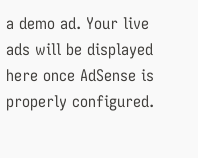a demo ad. Your live ads will be displayed here once AdSense is properly configured.